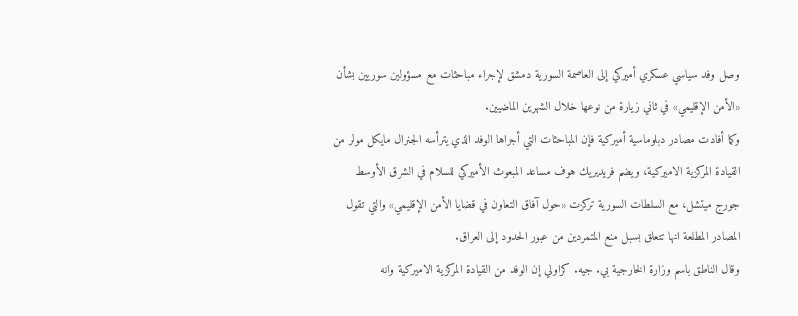وصل وفد سياسي عسكري أميركي إلى العاصمة السورية دمشق لإجراء مباحثات مع مسؤولين سوريين بشأن «الأمن الإقليمي» في ثاني زيارة من نوعها خلال الشهرين الماضيين.
وكما أفادت مصادر دبلوماسية أميركية فإن المباحثات التي أجراها الوفد الذي يترأسه الجنرال مايكل مولر من القيادة المركزية الاميركية، ويضم فريديريك هوف مساعد المبعوث الأميركي للسلام في الشرق الأوسط جورج ميتشل، مع السلطات السورية تركزت «حول آفاق التعاون في قضايا الأمن الإقليمي» والتي تقول المصادر المطلعة انها تتعلق بسبل منع المتمردين من عبور الحدود إلى العراق.
وقال الناطق باسم وزارة الخارجية بي. جيه. كراولي إن الوفد من القيادة المركزية الاميركية وانه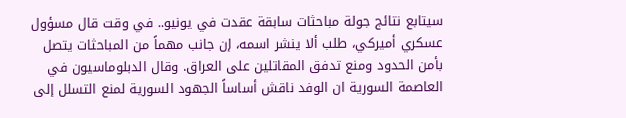سيتابع نتائج جولة مباحثات سابقة عقدت في يونيو.. في وقت قال مسؤول عسكري أميركي، طلب ألا ينشر اسمه، إن جانب مهماً من المباحثات يتصل بأمن الحدود ومنع تدفق المقاتلين على العراق. وقال الدبلوماسيون في العاصمة السورية ان الوفد ناقش أساساً الجهود السورية لمنع التسلل إلى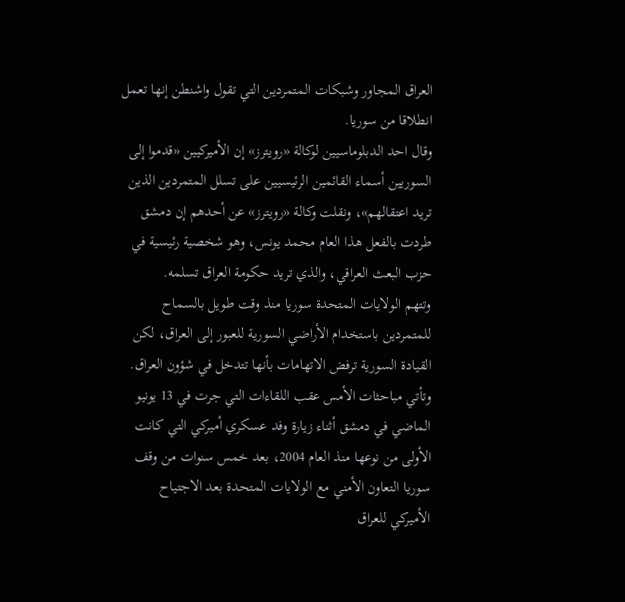العراق المجاور وشبكات المتمردين التي تقول واشنطن إنها تعمل انطلاقا من سوريا.
وقال احد الدبلوماسيين لوكالة «رويترز» إن الأميركيين «قدموا إلى السوريين أسماء القائمين الرئيسيين على تسلل المتمردين الذين تريد اعتقالهم»، ونقلت وكالة «رويترز» عن أحدهم إن دمشق طردت بالفعل هذا العام محمد يونس، وهو شخصية رئيسية في حزب البعث العراقي، والذي تريد حكومة العراق تسلمه.
وتتهم الولايات المتحدة سوريا منذ وقت طويل بالسماح للمتمردين باستخدام الأراضي السورية للعبور إلى العراق، لكن القيادة السورية ترفض الاتهامات بأنها تتدخل في شؤون العراق.
وتأتي مباحثات الأمس عقب اللقاءات التي جرت في 13 يونيو الماضي في دمشق أثناء زيارة وفد عسكري أميركي التي كانت الأولى من نوعها منذ العام 2004، بعد خمس سنوات من وقف سوريا التعاون الأمني مع الولايات المتحدة بعد الاجتياح الأميركي للعراق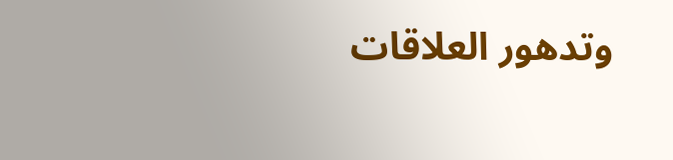وتدهور العلاقات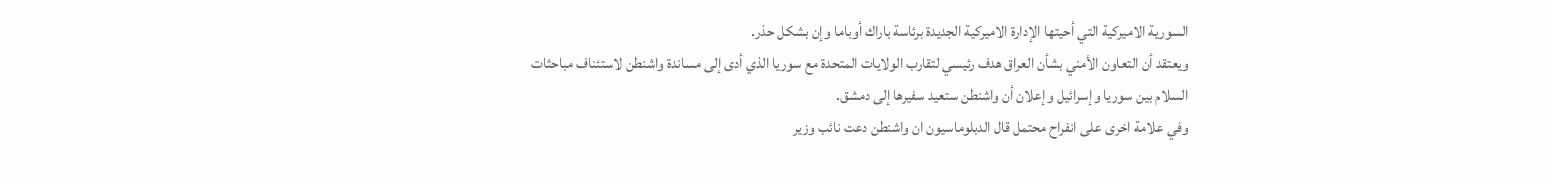السورية الاميركية التي أحيتها الإدارة الاميركية الجديدة برئاسة باراك أوباما وإن بشكل حذر.
ويعتقد أن التعاون الأمني بشأن العراق هدف رئيسي لتقارب الولايات المتحدة مع سوريا الذي أدى إلى مساندة واشنطن لاستئناف مباحثات السلام بين سوريا وإسرائيل وإعلان أن واشنطن ستعيد سفيرها إلى دمشق.
وفي علامة اخرى على انفراح محتمل قال الدبلوماسيون ان واشنطن دعت نائب وزير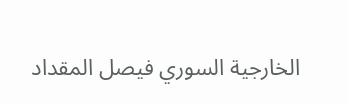الخارجية السوري فيصل المقداد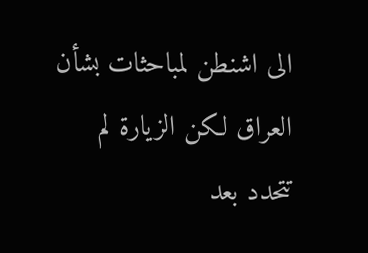الى اشنطن لمباحثات بشأن العراق لكن الزيارة لم تتحدد بعد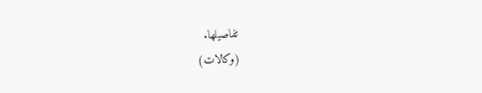تفاصيلها.
(وكالات)